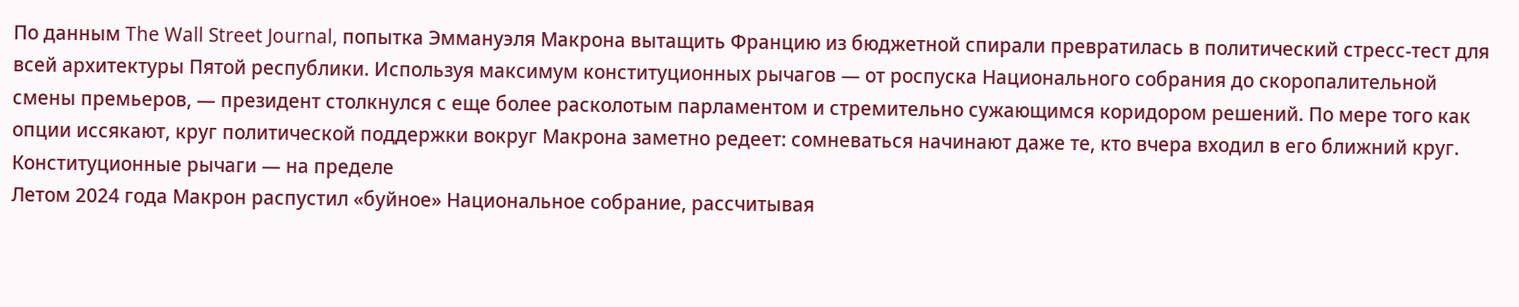По данным The Wall Street Journal, попытка Эммануэля Макрона вытащить Францию из бюджетной спирали превратилась в политический стресс-тест для всей архитектуры Пятой республики. Используя максимум конституционных рычагов — от роспуска Национального собрания до скоропалительной смены премьеров, — президент столкнулся с еще более расколотым парламентом и стремительно сужающимся коридором решений. По мере того как опции иссякают, круг политической поддержки вокруг Макрона заметно редеет: сомневаться начинают даже те, кто вчера входил в его ближний круг.
Конституционные рычаги — на пределе
Летом 2024 года Макрон распустил «буйное» Национальное собрание, рассчитывая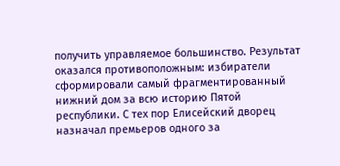получить управляемое большинство. Результат оказался противоположным: избиратели сформировали самый фрагментированный нижний дом за всю историю Пятой республики. С тех пор Елисейский дворец назначал премьеров одного за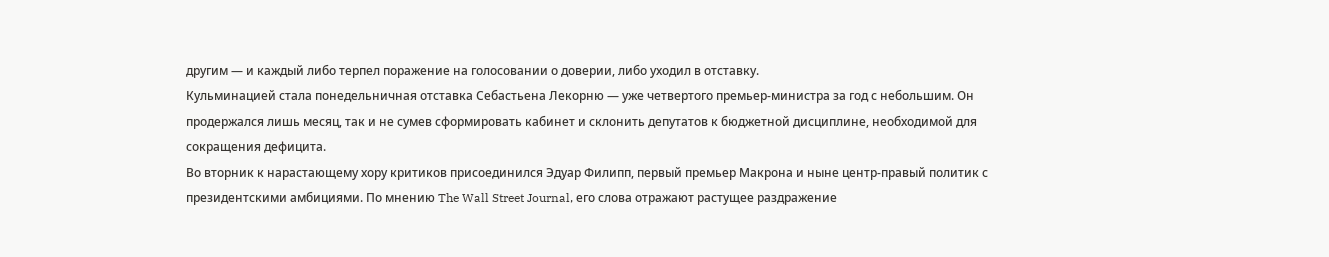другим — и каждый либо терпел поражение на голосовании о доверии, либо уходил в отставку.
Кульминацией стала понедельничная отставка Себастьена Лекорню — уже четвертого премьер-министра за год с небольшим. Он продержался лишь месяц, так и не сумев сформировать кабинет и склонить депутатов к бюджетной дисциплине, необходимой для сокращения дефицита.
Во вторник к нарастающему хору критиков присоединился Эдуар Филипп, первый премьер Макрона и ныне центр-правый политик с президентскими амбициями. По мнению The Wall Street Journal, его слова отражают растущее раздражение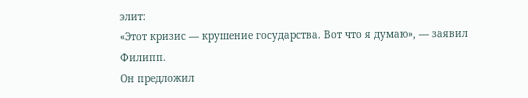элит:
«Этот кризис — крушение государства. Вот что я думаю», — заявил Филипп.
Он предложил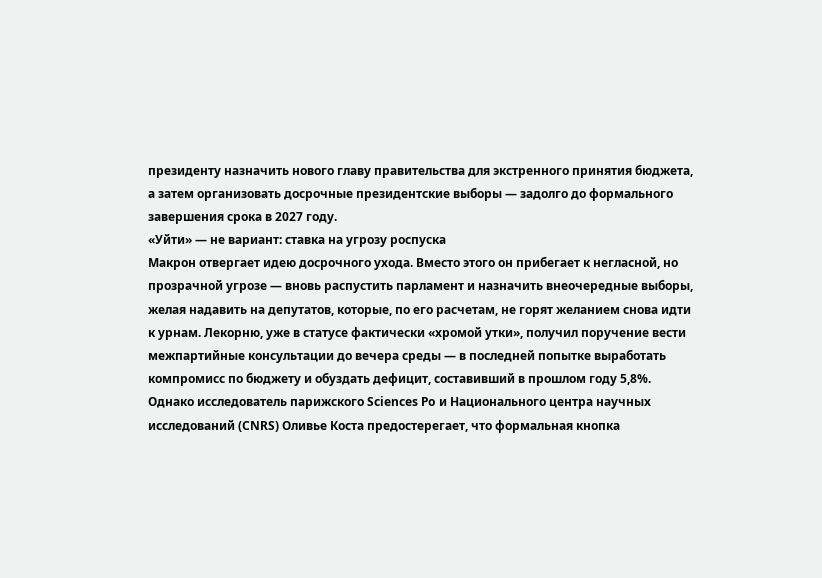президенту назначить нового главу правительства для экстренного принятия бюджета, а затем организовать досрочные президентские выборы — задолго до формального завершения срока в 2027 году.
«Уйти» — не вариант: ставка на угрозу роспуска
Макрон отвергает идею досрочного ухода. Вместо этого он прибегает к негласной, но прозрачной угрозе — вновь распустить парламент и назначить внеочередные выборы, желая надавить на депутатов, которые, по его расчетам, не горят желанием снова идти к урнам. Лекорню, уже в статусе фактически «хромой утки», получил поручение вести межпартийные консультации до вечера среды — в последней попытке выработать компромисс по бюджету и обуздать дефицит, составивший в прошлом году 5,8%.
Однако исследователь парижского Sciences Po и Национального центра научных исследований (CNRS) Оливье Коста предостерегает, что формальная кнопка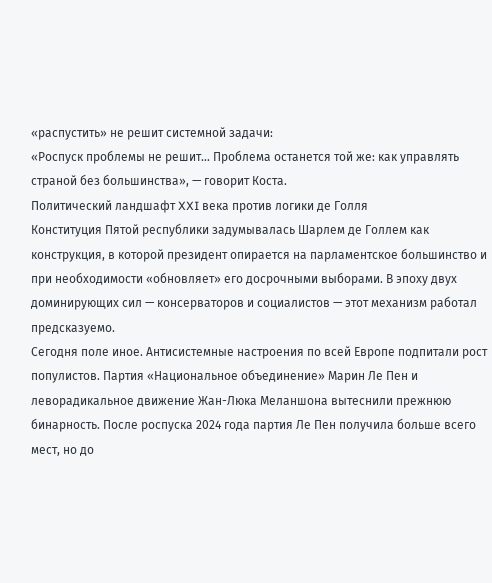«распустить» не решит системной задачи:
«Роспуск проблемы не решит… Проблема останется той же: как управлять страной без большинства», — говорит Коста.
Политический ландшафт XXI века против логики де Голля
Конституция Пятой республики задумывалась Шарлем де Голлем как конструкция, в которой президент опирается на парламентское большинство и при необходимости «обновляет» его досрочными выборами. В эпоху двух доминирующих сил — консерваторов и социалистов — этот механизм работал предсказуемо.
Сегодня поле иное. Антисистемные настроения по всей Европе подпитали рост популистов. Партия «Национальное объединение» Марин Ле Пен и леворадикальное движение Жан-Люка Меланшона вытеснили прежнюю бинарность. После роспуска 2024 года партия Ле Пен получила больше всего мест, но до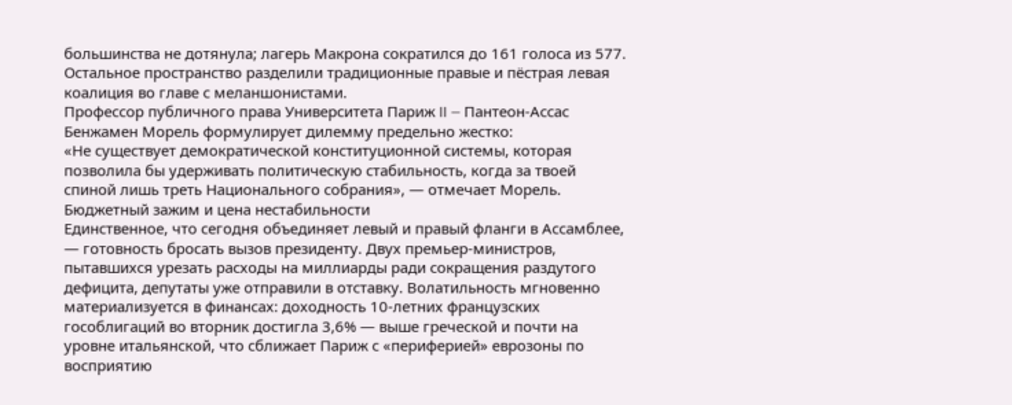большинства не дотянула; лагерь Макрона сократился до 161 голоса из 577. Остальное пространство разделили традиционные правые и пёстрая левая коалиция во главе с меланшонистами.
Профессор публичного права Университета Париж II — Пантеон-Ассас Бенжамен Морель формулирует дилемму предельно жестко:
«Не существует демократической конституционной системы, которая позволила бы удерживать политическую стабильность, когда за твоей спиной лишь треть Национального собрания», — отмечает Морель.
Бюджетный зажим и цена нестабильности
Единственное, что сегодня объединяет левый и правый фланги в Ассамблее, — готовность бросать вызов президенту. Двух премьер-министров, пытавшихся урезать расходы на миллиарды ради сокращения раздутого дефицита, депутаты уже отправили в отставку. Волатильность мгновенно материализуется в финансах: доходность 10-летних французских гособлигаций во вторник достигла 3,6% — выше греческой и почти на уровне итальянской, что сближает Париж с «периферией» еврозоны по восприятию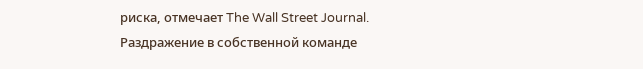риска, отмечает The Wall Street Journal.
Раздражение в собственной команде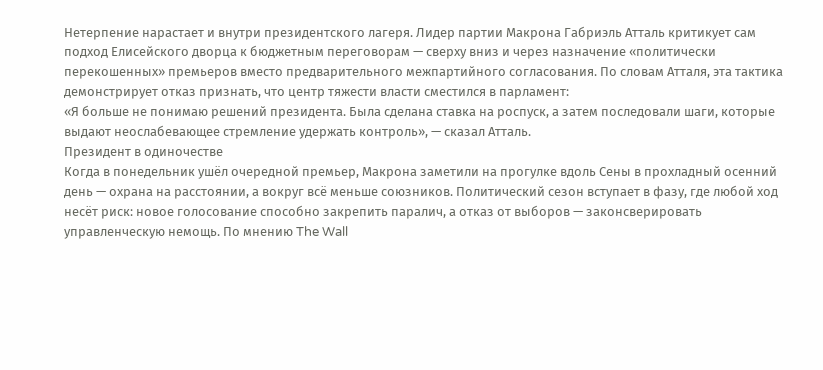Нетерпение нарастает и внутри президентского лагеря. Лидер партии Макрона Габриэль Атталь критикует сам подход Елисейского дворца к бюджетным переговорам — сверху вниз и через назначение «политически перекошенных» премьеров вместо предварительного межпартийного согласования. По словам Атталя, эта тактика демонстрирует отказ признать, что центр тяжести власти сместился в парламент:
«Я больше не понимаю решений президента. Была сделана ставка на роспуск, а затем последовали шаги, которые выдают неослабевающее стремление удержать контроль», — сказал Атталь.
Президент в одиночестве
Когда в понедельник ушёл очередной премьер, Макрона заметили на прогулке вдоль Сены в прохладный осенний день — охрана на расстоянии, а вокруг всё меньше союзников. Политический сезон вступает в фазу, где любой ход несёт риск: новое голосование способно закрепить паралич, а отказ от выборов — законсверировать управленческую немощь. По мнению The Wall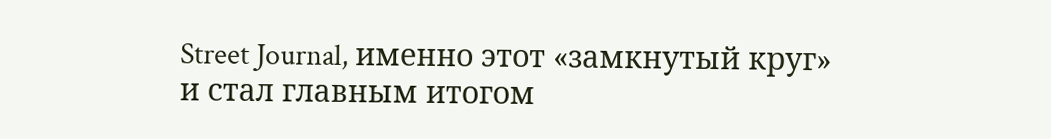Street Journal, именно этот «замкнутый круг» и стал главным итогом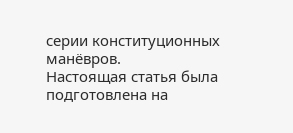серии конституционных манёвров.
Настоящая статья была подготовлена на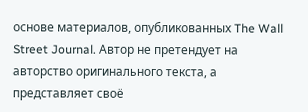основе материалов, опубликованных The Wall Street Journal. Автор не претендует на авторство оригинального текста, а представляет своё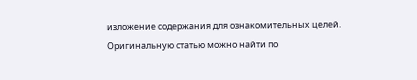изложение содержания для ознакомительных целей.
Оригинальную статью можно найти по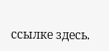ссылке здесь.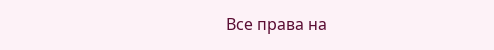Все права на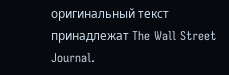оригинальный текст принадлежат The Wall Street Journal.